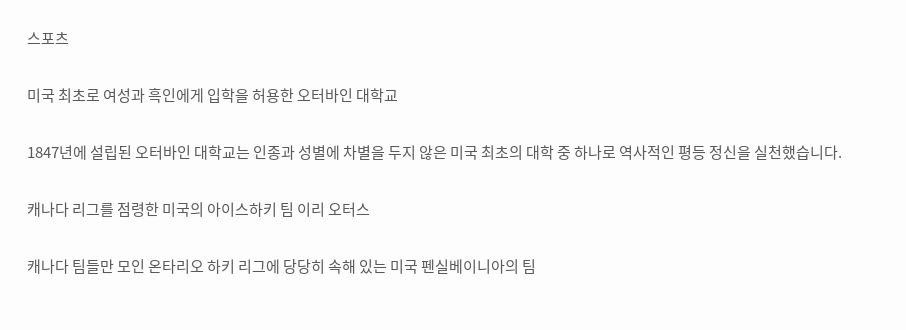스포츠

미국 최초로 여성과 흑인에게 입학을 허용한 오터바인 대학교

1847년에 설립된 오터바인 대학교는 인종과 성별에 차별을 두지 않은 미국 최초의 대학 중 하나로 역사적인 평등 정신을 실천했습니다.

캐나다 리그를 점령한 미국의 아이스하키 팀 이리 오터스

캐나다 팀들만 모인 온타리오 하키 리그에 당당히 속해 있는 미국 펜실베이니아의 팀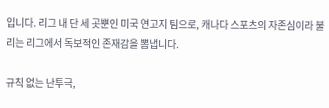입니다. 리그 내 단 세 곳뿐인 미국 연고지 팀으로, 캐나다 스포츠의 자존심이라 불리는 리그에서 독보적인 존재감을 뽐냅니다.

규칙 없는 난투극,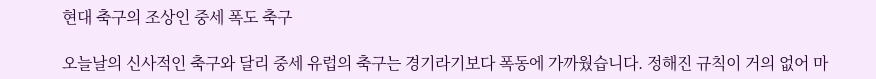현대 축구의 조상인 중세 폭도 축구

오늘날의 신사적인 축구와 달리 중세 유럽의 축구는 경기라기보다 폭동에 가까웠습니다. 정해진 규칙이 거의 없어 마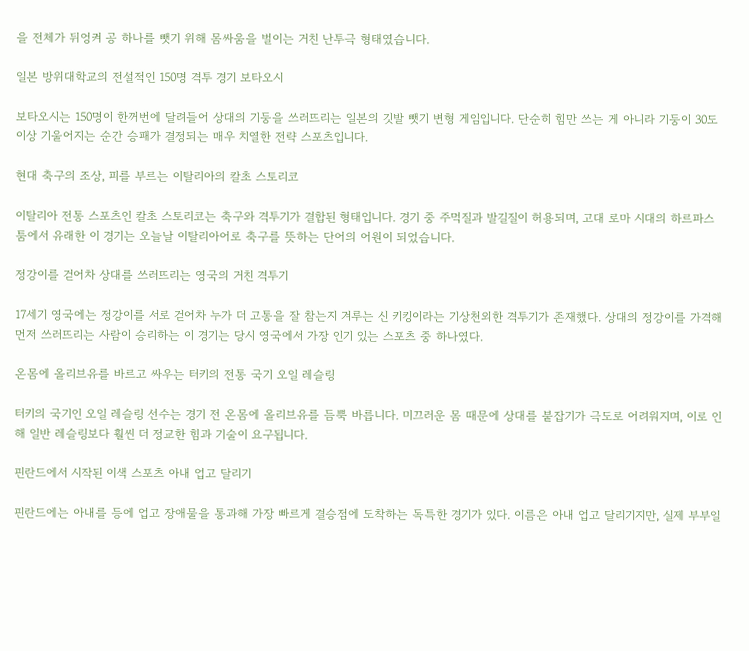을 전체가 뒤엉켜 공 하나를 뺏기 위해 몸싸움을 벌이는 거친 난투극 형태였습니다.

일본 방위대학교의 전설적인 150명 격투 경기 보타오시

보타오시는 150명이 한꺼번에 달려들어 상대의 기둥을 쓰러뜨리는 일본의 깃발 뺏기 변형 게임입니다. 단순히 힘만 쓰는 게 아니라 기둥이 30도 이상 기울어지는 순간 승패가 결정되는 매우 치열한 전략 스포츠입니다.

현대 축구의 조상, 피를 부르는 이탈리아의 칼초 스토리코

이탈리아 전통 스포츠인 칼초 스토리코는 축구와 격투기가 결합된 형태입니다. 경기 중 주먹질과 발길질이 허용되며, 고대 로마 시대의 하르파스툼에서 유래한 이 경기는 오늘날 이탈리아어로 축구를 뜻하는 단어의 어원이 되었습니다.

정강이를 걷어차 상대를 쓰러뜨리는 영국의 거친 격투기

17세기 영국에는 정강이를 서로 걷어차 누가 더 고통을 잘 참는지 겨루는 신 키킹이라는 기상천외한 격투기가 존재했다. 상대의 정강이를 가격해 먼저 쓰러뜨리는 사람이 승리하는 이 경기는 당시 영국에서 가장 인기 있는 스포츠 중 하나였다.

온몸에 올리브유를 바르고 싸우는 터키의 전통 국기 오일 레슬링

터키의 국기인 오일 레슬링 선수는 경기 전 온몸에 올리브유를 듬뿍 바릅니다. 미끄러운 몸 때문에 상대를 붙잡기가 극도로 어려워지며, 이로 인해 일반 레슬링보다 훨씬 더 정교한 힘과 기술이 요구됩니다.

핀란드에서 시작된 이색 스포츠 아내 업고 달리기

핀란드에는 아내를 등에 업고 장애물을 통과해 가장 빠르게 결승점에 도착하는 독특한 경기가 있다. 이름은 아내 업고 달리기지만, 실제 부부일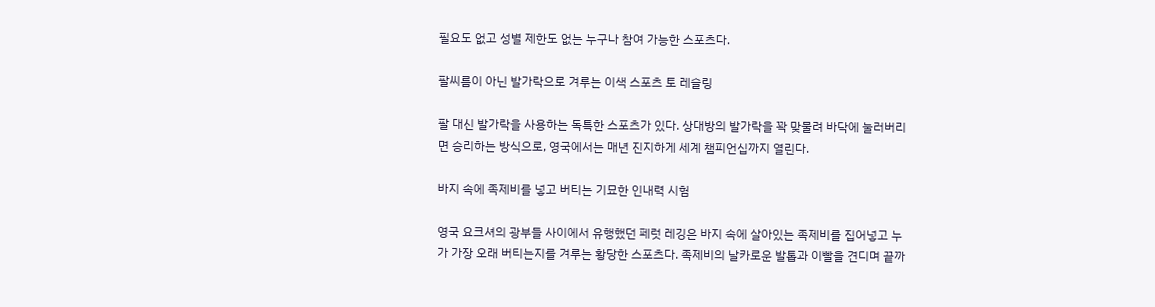필요도 없고 성별 제한도 없는 누구나 참여 가능한 스포츠다.

팔씨름이 아닌 발가락으로 겨루는 이색 스포츠 토 레슬링

팔 대신 발가락을 사용하는 독특한 스포츠가 있다. 상대방의 발가락을 꽉 맞물려 바닥에 눌러버리면 승리하는 방식으로, 영국에서는 매년 진지하게 세계 챔피언십까지 열린다.

바지 속에 족제비를 넣고 버티는 기묘한 인내력 시험

영국 요크셔의 광부들 사이에서 유행했던 페럿 레깅은 바지 속에 살아있는 족제비를 집어넣고 누가 가장 오래 버티는지를 겨루는 황당한 스포츠다. 족제비의 날카로운 발톱과 이빨을 견디며 끝까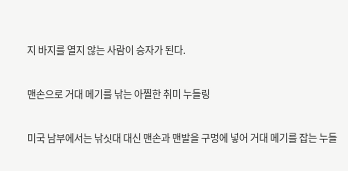지 바지를 열지 않는 사람이 승자가 된다.

맨손으로 거대 메기를 낚는 아찔한 취미 누들링

미국 남부에서는 낚싯대 대신 맨손과 맨발을 구멍에 넣어 거대 메기를 잡는 누들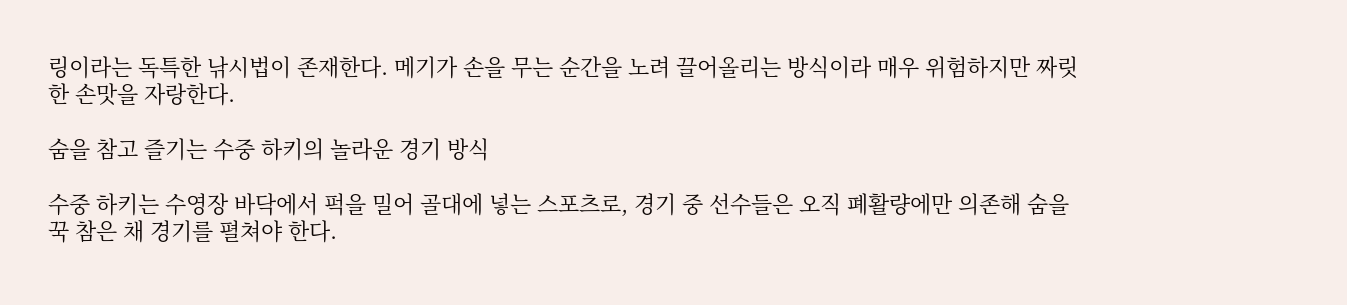링이라는 독특한 낚시법이 존재한다. 메기가 손을 무는 순간을 노려 끌어올리는 방식이라 매우 위험하지만 짜릿한 손맛을 자랑한다.

숨을 참고 즐기는 수중 하키의 놀라운 경기 방식

수중 하키는 수영장 바닥에서 퍽을 밀어 골대에 넣는 스포츠로, 경기 중 선수들은 오직 폐활량에만 의존해 숨을 꾹 참은 채 경기를 펼쳐야 한다.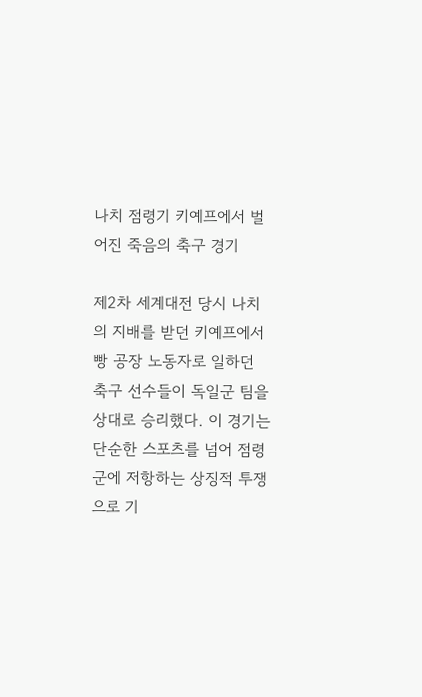나치 점령기 키예프에서 벌어진 죽음의 축구 경기

제2차 세계대전 당시 나치의 지배를 받던 키예프에서 빵 공장 노동자로 일하던 축구 선수들이 독일군 팀을 상대로 승리했다. 이 경기는 단순한 스포츠를 넘어 점령군에 저항하는 상징적 투쟁으로 기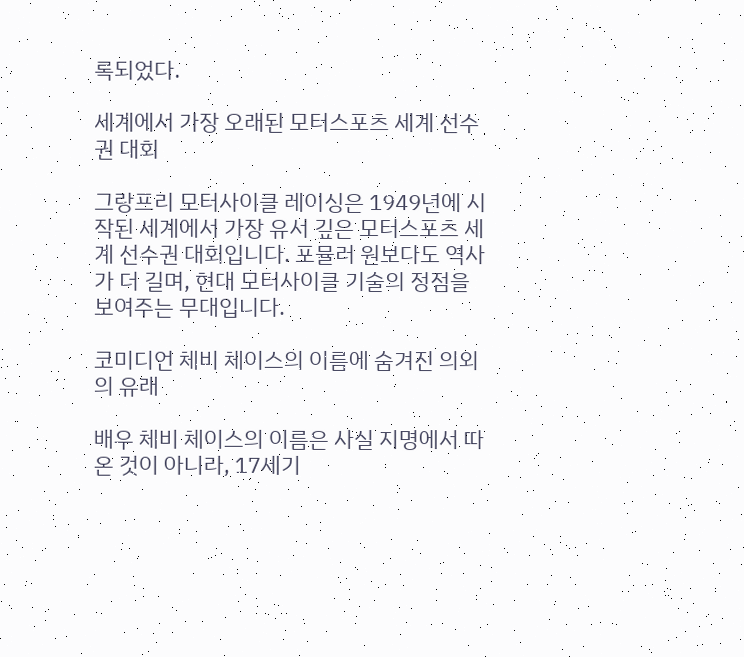록되었다.

세계에서 가장 오래된 모터스포츠 세계 선수권 대회

그랑프리 모터사이클 레이싱은 1949년에 시작된 세계에서 가장 유서 깊은 모터스포츠 세계 선수권 대회입니다. 포뮬러 원보다도 역사가 더 길며, 현대 모터사이클 기술의 정점을 보여주는 무대입니다.

코미디언 체비 체이스의 이름에 숨겨진 의외의 유래

배우 체비 체이스의 이름은 사실 지명에서 따온 것이 아니라, 17세기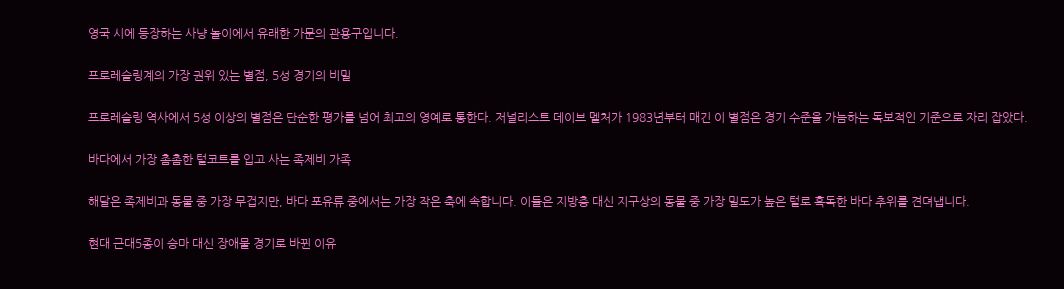영국 시에 등장하는 사냥 놀이에서 유래한 가문의 관용구입니다.

프로레슬링계의 가장 권위 있는 별점, 5성 경기의 비밀

프로레슬링 역사에서 5성 이상의 별점은 단순한 평가를 넘어 최고의 영예로 통한다. 저널리스트 데이브 멜처가 1983년부터 매긴 이 별점은 경기 수준을 가늠하는 독보적인 기준으로 자리 잡았다.

바다에서 가장 촘촘한 털코트를 입고 사는 족제비 가족

해달은 족제비과 동물 중 가장 무겁지만, 바다 포유류 중에서는 가장 작은 축에 속합니다. 이들은 지방층 대신 지구상의 동물 중 가장 밀도가 높은 털로 혹독한 바다 추위를 견뎌냅니다.

현대 근대5종이 승마 대신 장애물 경기로 바뀐 이유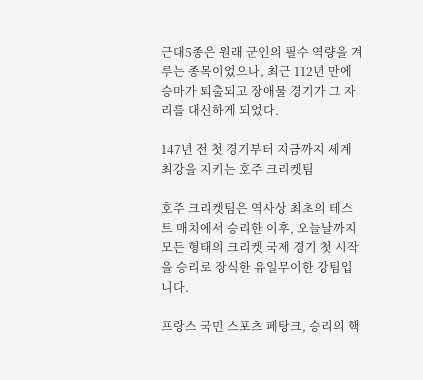근대5종은 원래 군인의 필수 역량을 겨루는 종목이었으나, 최근 112년 만에 승마가 퇴출되고 장애물 경기가 그 자리를 대신하게 되었다.

147년 전 첫 경기부터 지금까지 세계 최강을 지키는 호주 크리켓팀

호주 크리켓팀은 역사상 최초의 테스트 매치에서 승리한 이후, 오늘날까지 모든 형태의 크리켓 국제 경기 첫 시작을 승리로 장식한 유일무이한 강팀입니다.

프랑스 국민 스포츠 페탕크, 승리의 핵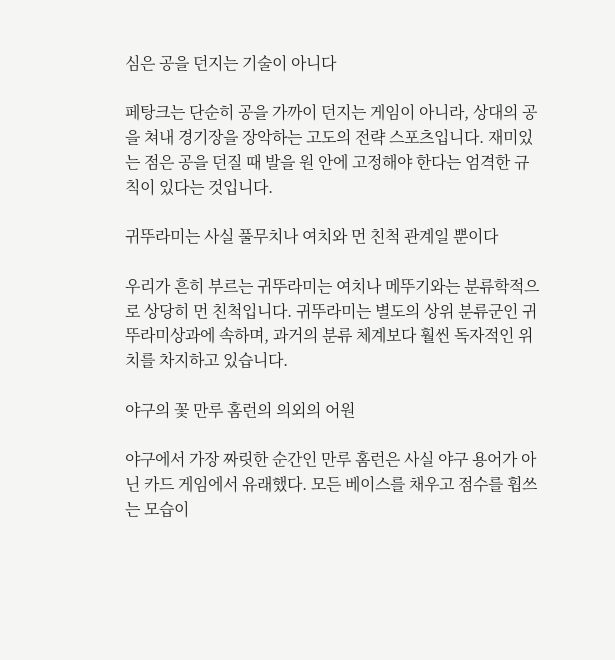심은 공을 던지는 기술이 아니다

페탕크는 단순히 공을 가까이 던지는 게임이 아니라, 상대의 공을 쳐내 경기장을 장악하는 고도의 전략 스포츠입니다. 재미있는 점은 공을 던질 때 발을 원 안에 고정해야 한다는 엄격한 규칙이 있다는 것입니다.

귀뚜라미는 사실 풀무치나 여치와 먼 친척 관계일 뿐이다

우리가 흔히 부르는 귀뚜라미는 여치나 메뚜기와는 분류학적으로 상당히 먼 친척입니다. 귀뚜라미는 별도의 상위 분류군인 귀뚜라미상과에 속하며, 과거의 분류 체계보다 훨씬 독자적인 위치를 차지하고 있습니다.

야구의 꽃 만루 홈런의 의외의 어원

야구에서 가장 짜릿한 순간인 만루 홈런은 사실 야구 용어가 아닌 카드 게임에서 유래했다. 모든 베이스를 채우고 점수를 휩쓰는 모습이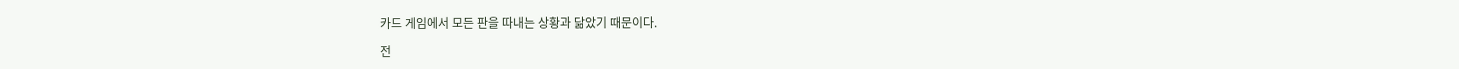카드 게임에서 모든 판을 따내는 상황과 닮았기 때문이다.

전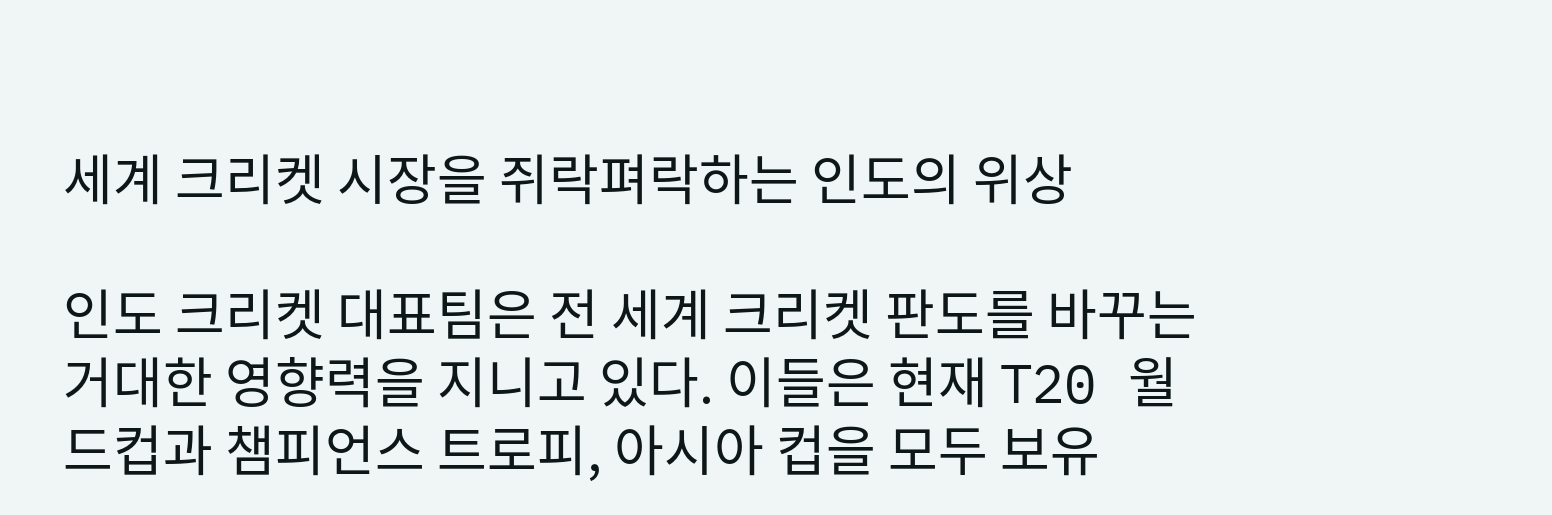세계 크리켓 시장을 쥐락펴락하는 인도의 위상

인도 크리켓 대표팀은 전 세계 크리켓 판도를 바꾸는 거대한 영향력을 지니고 있다. 이들은 현재 T20 월드컵과 챔피언스 트로피, 아시아 컵을 모두 보유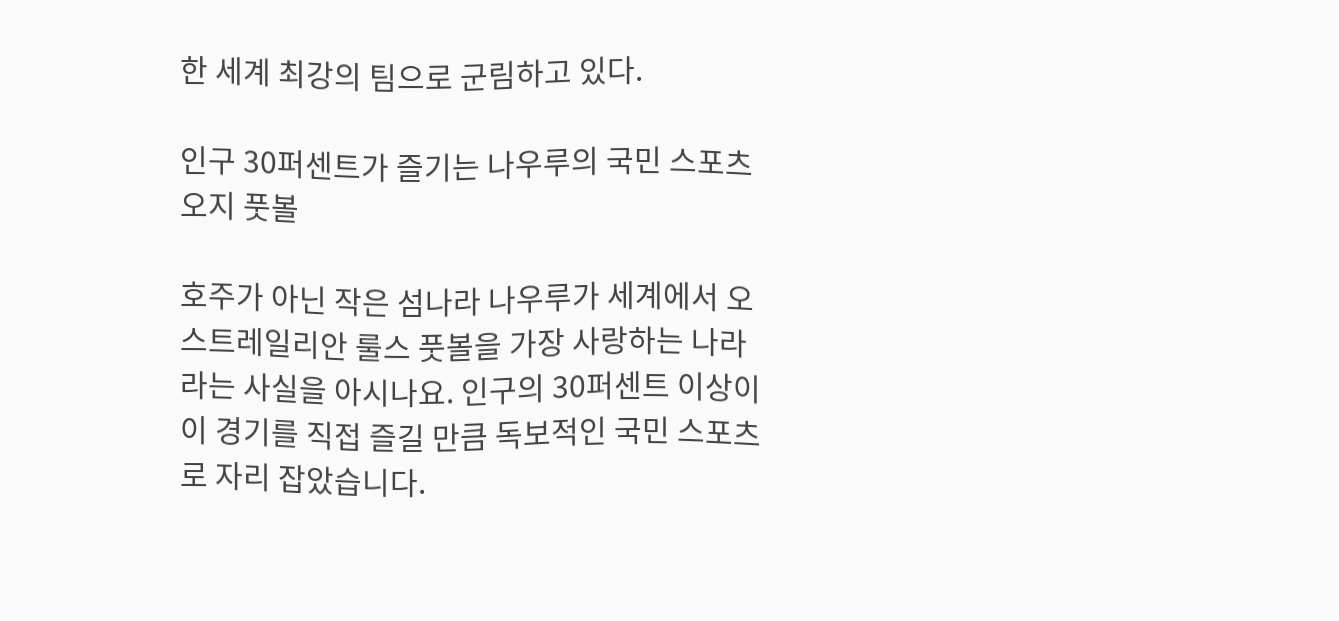한 세계 최강의 팀으로 군림하고 있다.

인구 30퍼센트가 즐기는 나우루의 국민 스포츠 오지 풋볼

호주가 아닌 작은 섬나라 나우루가 세계에서 오스트레일리안 룰스 풋볼을 가장 사랑하는 나라라는 사실을 아시나요. 인구의 30퍼센트 이상이 이 경기를 직접 즐길 만큼 독보적인 국민 스포츠로 자리 잡았습니다.